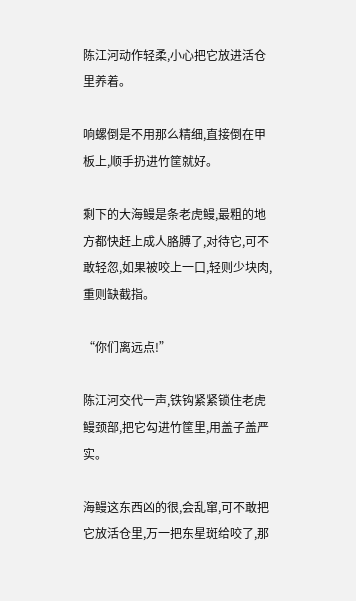陈江河动作轻柔,小心把它放进活仓里养着。

响螺倒是不用那么精细,直接倒在甲板上,顺手扔进竹筐就好。

剩下的大海鳗是条老虎鳗,最粗的地方都快赶上成人胳膊了,对待它,可不敢轻忽,如果被咬上一口,轻则少块肉,重则缺截指。

“你们离远点!”

陈江河交代一声,铁钩紧紧锁住老虎鳗颈部,把它勾进竹筐里,用盖子盖严实。

海鳗这东西凶的很,会乱窜,可不敢把它放活仓里,万一把东星斑给咬了,那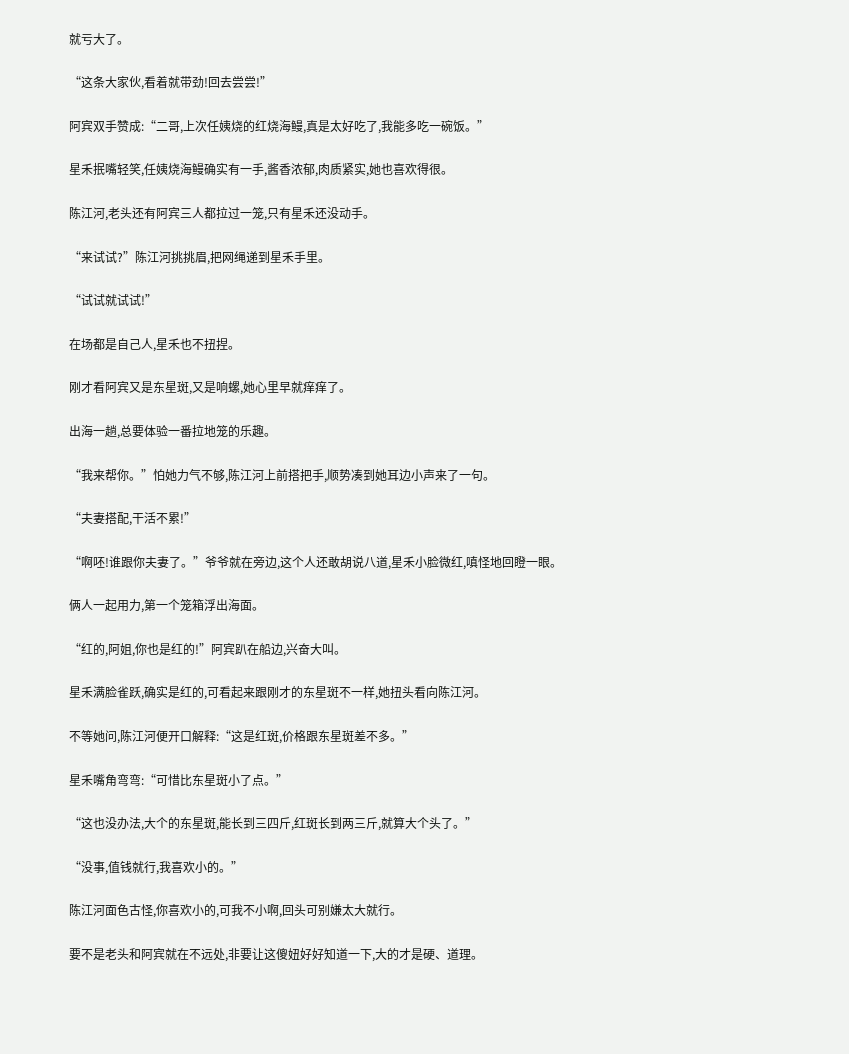就亏大了。

“这条大家伙,看着就带劲!回去尝尝!”

阿宾双手赞成:“二哥,上次任姨烧的红烧海鳗,真是太好吃了,我能多吃一碗饭。”

星禾抿嘴轻笑,任姨烧海鳗确实有一手,酱香浓郁,肉质紧实,她也喜欢得很。

陈江河,老头还有阿宾三人都拉过一笼,只有星禾还没动手。

“来试试?”陈江河挑挑眉,把网绳递到星禾手里。

“试试就试试!”

在场都是自己人,星禾也不扭捏。

刚才看阿宾又是东星斑,又是响螺,她心里早就痒痒了。

出海一趟,总要体验一番拉地笼的乐趣。

“我来帮你。”怕她力气不够,陈江河上前搭把手,顺势凑到她耳边小声来了一句。

“夫妻搭配,干活不累!”

“啊呸!谁跟你夫妻了。”爷爷就在旁边,这个人还敢胡说八道,星禾小脸微红,嗔怪地回瞪一眼。

俩人一起用力,第一个笼箱浮出海面。

“红的,阿姐,你也是红的!”阿宾趴在船边,兴奋大叫。

星禾满脸雀跃,确实是红的,可看起来跟刚才的东星斑不一样,她扭头看向陈江河。

不等她问,陈江河便开口解释:“这是红斑,价格跟东星斑差不多。”

星禾嘴角弯弯:“可惜比东星斑小了点。”

“这也没办法,大个的东星斑,能长到三四斤,红斑长到两三斤,就算大个头了。”

“没事,值钱就行,我喜欢小的。”

陈江河面色古怪,你喜欢小的,可我不小啊,回头可别嫌太大就行。

要不是老头和阿宾就在不远处,非要让这傻妞好好知道一下,大的才是硬、道理。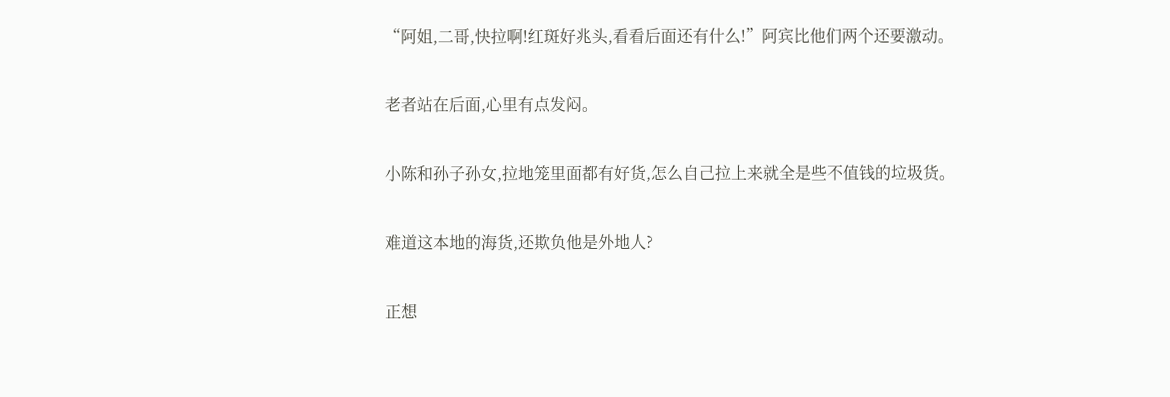“阿姐,二哥,快拉啊!红斑好兆头,看看后面还有什么!”阿宾比他们两个还要激动。

老者站在后面,心里有点发闷。

小陈和孙子孙女,拉地笼里面都有好货,怎么自己拉上来就全是些不值钱的垃圾货。

难道这本地的海货,还欺负他是外地人?

正想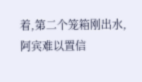着,第二个笼箱刚出水,阿宾难以置信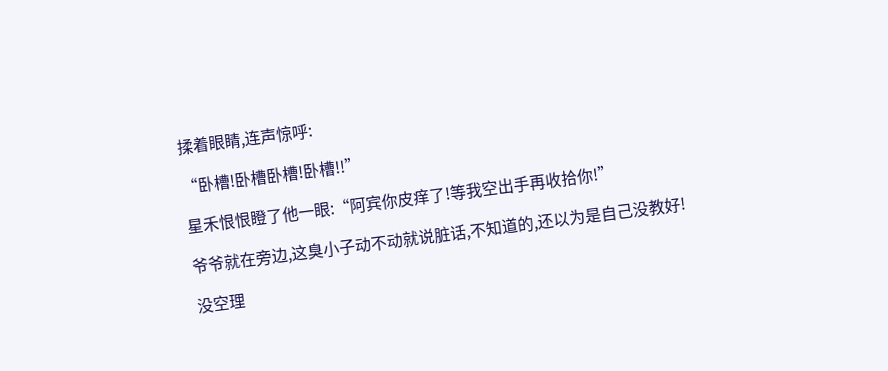揉着眼睛,连声惊呼:

“卧槽!卧槽卧槽!卧槽!!”

星禾恨恨瞪了他一眼:“阿宾你皮痒了!等我空出手再收拾你!”

爷爷就在旁边,这臭小子动不动就说脏话,不知道的,还以为是自己没教好!

没空理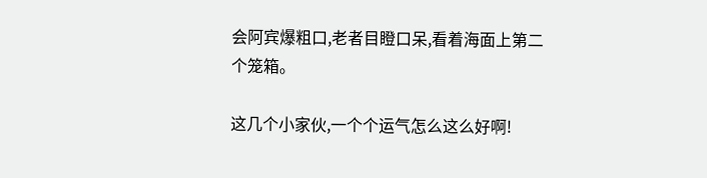会阿宾爆粗口,老者目瞪口呆,看着海面上第二个笼箱。

这几个小家伙,一个个运气怎么这么好啊!